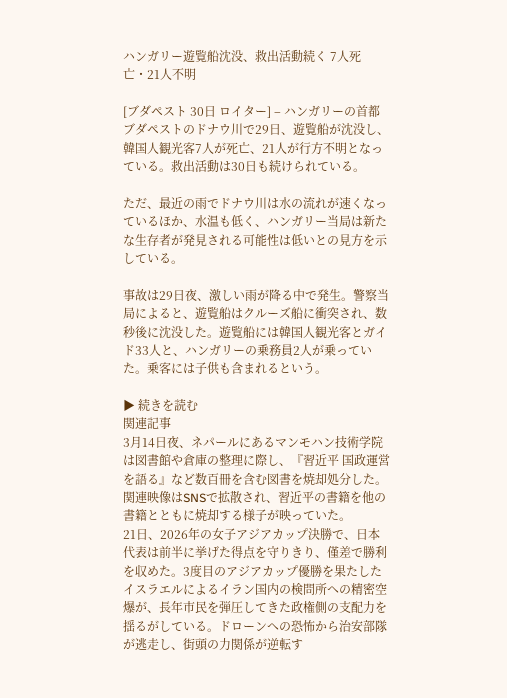ハンガリー遊覧船沈没、救出活動続く 7人死亡・21人不明

[ブダペスト 30日 ロイター] – ハンガリーの首都ブダペストのドナウ川で29日、遊覧船が沈没し、韓国人観光客7人が死亡、21人が行方不明となっている。救出活動は30日も続けられている。

ただ、最近の雨でドナウ川は水の流れが速くなっているほか、水温も低く、ハンガリー当局は新たな生存者が発見される可能性は低いとの見方を示している。

事故は29日夜、激しい雨が降る中で発生。警察当局によると、遊覧船はクルーズ船に衝突され、数秒後に沈没した。遊覧船には韓国人観光客とガイド33人と、ハンガリーの乗務員2人が乗っていた。乗客には子供も含まれるという。

▶ 続きを読む
関連記事
3月14日夜、ネパールにあるマンモハン技術学院は図書館や倉庫の整理に際し、『習近平 国政運営を語る』など数百冊を含む図書を焼却処分した。関連映像はSNSで拡散され、習近平の書籍を他の書籍とともに焼却する様子が映っていた。
21日、2026年の女子アジアカップ決勝で、日本代表は前半に挙げた得点を守りきり、僅差で勝利を収めた。3度目のアジアカップ優勝を果たした
イスラエルによるイラン国内の検問所への精密空爆が、長年市民を弾圧してきた政権側の支配力を揺るがしている。ドローンへの恐怖から治安部隊が逃走し、街頭の力関係が逆転す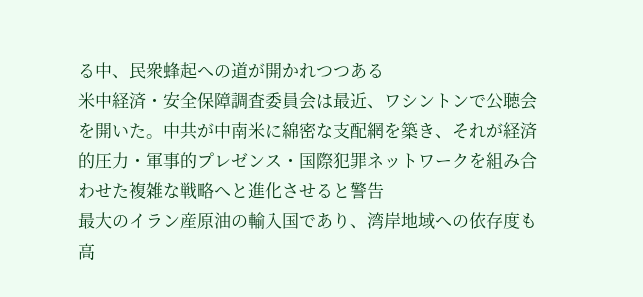る中、民衆蜂起への道が開かれつつある
米中経済・安全保障調査委員会は最近、ワシントンで公聴会を開いた。中共が中南米に綿密な支配網を築き、それが経済的圧力・軍事的プレゼンス・国際犯罪ネットワークを組み合わせた複雑な戦略へと進化させると警告
最大のイラン産原油の輸入国であり、湾岸地域への依存度も高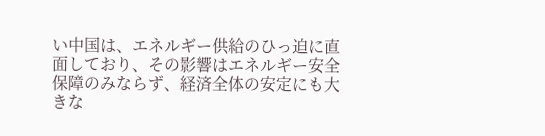い中国は、エネルギー供給のひっ迫に直面しており、その影響はエネルギー安全保障のみならず、経済全体の安定にも大きな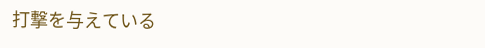打撃を与えている